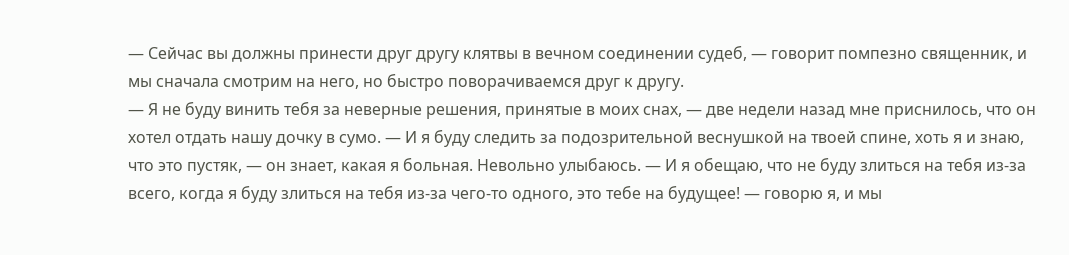— Сейчас вы должны принести друг другу клятвы в вечном соединении судеб, — говорит помпезно священник, и мы сначала смотрим на него, но быстро поворачиваемся друг к другу.
— Я не буду винить тебя за неверные решения, принятые в моих снах, — две недели назад мне приснилось, что он хотел отдать нашу дочку в сумо. — И я буду следить за подозрительной веснушкой на твоей спине, хоть я и знаю, что это пустяк, — он знает, какая я больная. Невольно улыбаюсь. — И я обещаю, что не буду злиться на тебя из-за всего, когда я буду злиться на тебя из-за чего-то одного, это тебе на будущее! — говорю я, и мы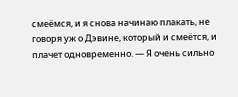смеёмся, и я снова начинаю плакать, не говоря уж о Дэвине, который и смеётся, и плачет одновременно. — Я очень сильно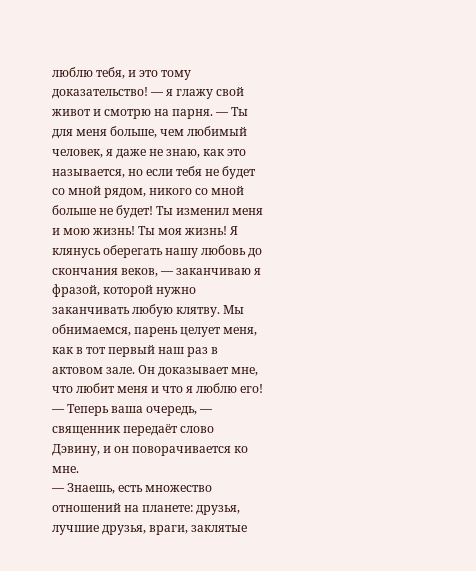люблю тебя, и это тому доказательство! — я глажу свой живот и смотрю на парня. — Ты для меня больше, чем любимый человек, я даже не знаю, как это называется, но если тебя не будет со мной рядом, никого со мной больше не будет! Ты изменил меня и мою жизнь! Ты моя жизнь! Я клянусь оберегать нашу любовь до скончания веков, — заканчиваю я фразой, которой нужно заканчивать любую клятву. Мы обнимаемся, парень целует меня, как в тот первый наш раз в актовом зале. Он доказывает мне, что любит меня и что я люблю его!
— Теперь ваша очередь, — священник передаёт слово Дэвину, и он поворачивается ко мне.
— Знаешь, есть множество отношений на планете: друзья, лучшие друзья, враги, заклятые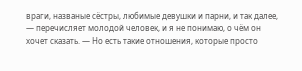враги, названые сёстры, любимые девушки и парни, и так далее, — перечисляет молодой человек, и я не понимаю, о чём он хочет сказать. — Но есть такие отношения, которые просто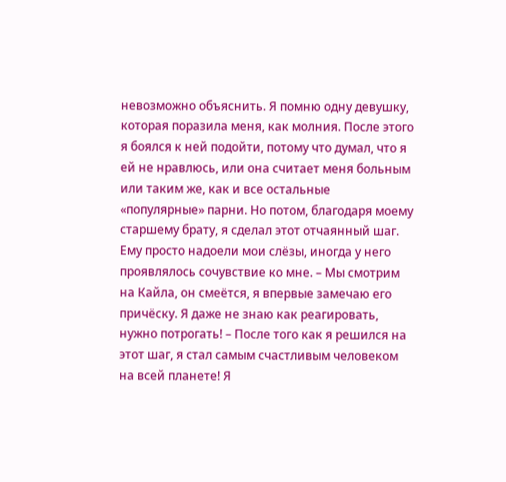невозможно объяснить. Я помню одну девушку, которая поразила меня, как молния. После этого я боялся к ней подойти, потому что думал, что я ей не нравлюсь, или она считает меня больным или таким же, как и все остальные «популярные» парни. Но потом, благодаря моему старшему брату, я сделал этот отчаянный шаг. Ему просто надоели мои слёзы, иногда у него проявлялось сочувствие ко мне. – Мы смотрим на Кайла, он смеётся, я впервые замечаю его причёску. Я даже не знаю как реагировать, нужно потрогать! – После того как я решился на этот шаг, я стал самым счастливым человеком на всей планете! Я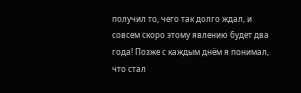получил то, чего так долго ждал, и совсем скоро этому явлению будет два года! Позже с каждым днём я понимал, что стал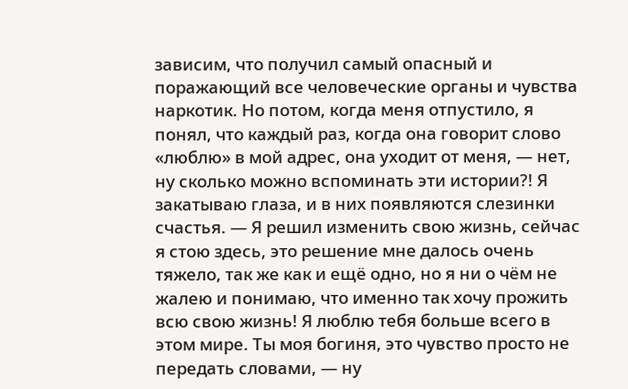зависим, что получил самый опасный и поражающий все человеческие органы и чувства наркотик. Но потом, когда меня отпустило, я понял, что каждый раз, когда она говорит слово «люблю» в мой адрес, она уходит от меня, — нет, ну сколько можно вспоминать эти истории?! Я закатываю глаза, и в них появляются слезинки счастья. — Я решил изменить свою жизнь, сейчас я стою здесь, это решение мне далось очень тяжело, так же как и ещё одно, но я ни о чём не жалею и понимаю, что именно так хочу прожить всю свою жизнь! Я люблю тебя больше всего в этом мире. Ты моя богиня, это чувство просто не передать словами, — ну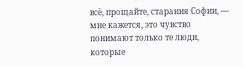всё, прощайте, старания Софии, — мне кажется, это чувство понимают только те люди, которые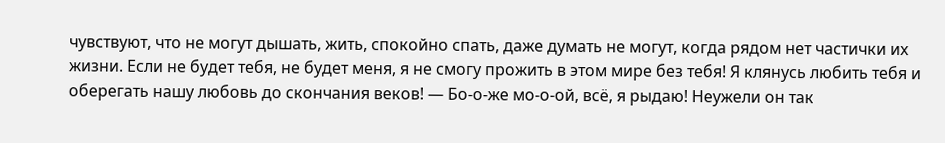чувствуют, что не могут дышать, жить, спокойно спать, даже думать не могут, когда рядом нет частички их жизни. Если не будет тебя, не будет меня, я не смогу прожить в этом мире без тебя! Я клянусь любить тебя и оберегать нашу любовь до скончания веков! — Бо-о-же мо-о-ой, всё, я рыдаю! Неужели он так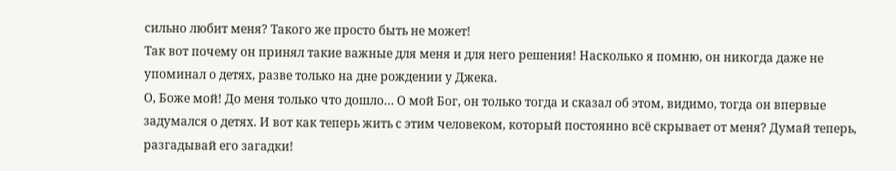сильно любит меня? Такого же просто быть не может!
Так вот почему он принял такие важные для меня и для него решения! Насколько я помню, он никогда даже не упоминал о детях, разве только на дне рождении у Джека.
О, Боже мой! До меня только что дошло… О мой Бог, он только тогда и сказал об этом, видимо, тогда он впервые задумался о детях. И вот как теперь жить с этим человеком, который постоянно всё скрывает от меня? Думай теперь, разгадывай его загадки!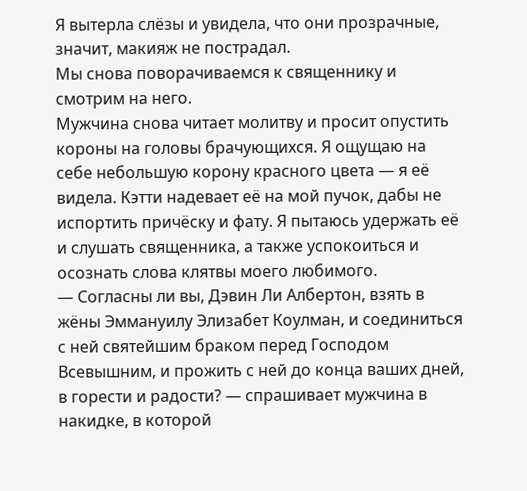Я вытерла слёзы и увидела, что они прозрачные, значит, макияж не пострадал.
Мы снова поворачиваемся к священнику и смотрим на него.
Мужчина снова читает молитву и просит опустить короны на головы брачующихся. Я ощущаю на себе небольшую корону красного цвета — я её видела. Кэтти надевает её на мой пучок, дабы не испортить причёску и фату. Я пытаюсь удержать её и слушать священника, а также успокоиться и осознать слова клятвы моего любимого.
— Согласны ли вы, Дэвин Ли Албертон, взять в жёны Эммануилу Элизабет Коулман, и соединиться с ней святейшим браком перед Господом Всевышним, и прожить с ней до конца ваших дней, в горести и радости? — спрашивает мужчина в накидке, в которой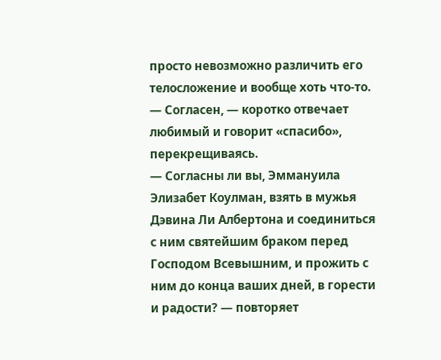просто невозможно различить его телосложение и вообще хоть что-то.
— Согласен, — коротко отвечает любимый и говорит «спасибо», перекрещиваясь.
— Согласны ли вы, Эммануила Элизабет Коулман, взять в мужья Дэвина Ли Албертона и соединиться с ним святейшим браком перед Господом Всевышним, и прожить с ним до конца ваших дней, в горести и радости? — повторяет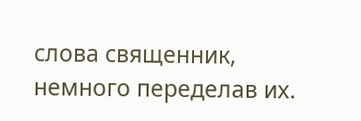слова священник, немного переделав их.